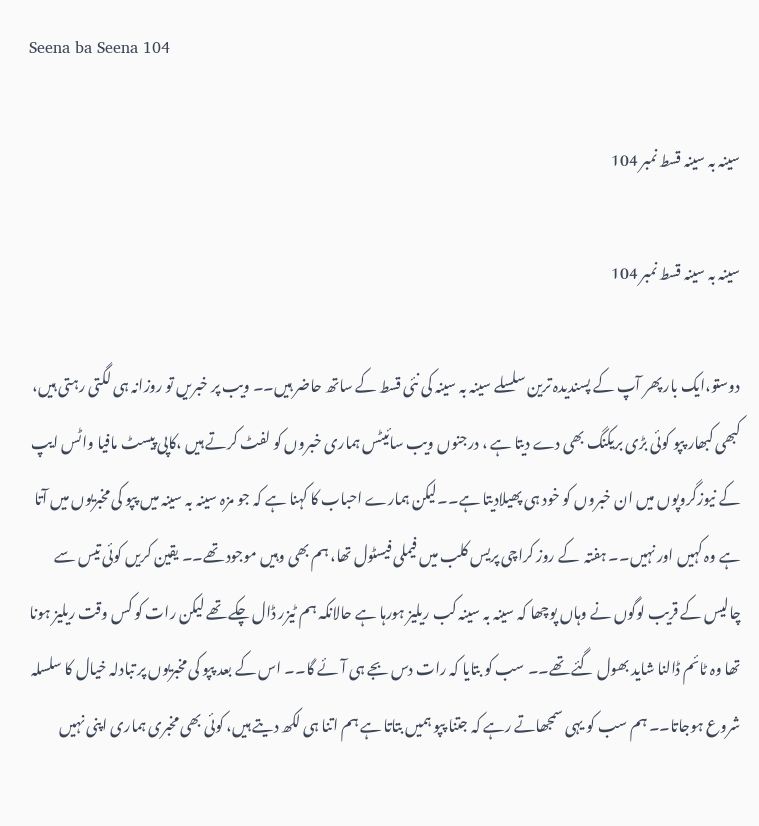Seena ba Seena 104

سینہ بہ سینہ قسط نمبر 104

سینہ بہ سینہ قسط نمبر 104

دوستو،ایک بار پھر آپ کے پسندیدہ ترین سلسلے سینہ بہ سینہ کی نئی قسط کے ساتھ حاضر ہیں۔۔ ویب پر خبریں تو روزانہ ہی لگتی رہتی ہیں، کبھی کبھار پپو کوئی بڑی بریکنگ بھی دے دیتا ہے ، درجنوں ویب سائیٹس ہماری خبروں کو لفٹ کرتے ہیں ،کاپی پیسٹ مافیا واٹس ایپ کے نیوزگروپوں میں ان خبروں کو خود ہی پھیلادیتا ہے۔۔لیکن ہمارے احباب کا کہنا ہے کہ جو مزہ سینہ بہ سینہ میں پپو کی مخبریوں میں آتا ہے وہ کہیں اور نہیں۔۔ ہفتہ  کے روز کراچی پریس کلب میں فیملی فیسٹول تھا، ہم بھی وہیں موجود تھے۔۔ یقین کریں کوئی تیس سے چالیس کے قریب لوگوں نے وہاں پوچھا کہ سینہ بہ سینہ کب ریلیز ہورہا ہے حالانکہ ہم ٹیزر ڈال چکے تھے لیکن رات کو کس وقت ریلیز ہونا تھا وہ ٹائم ڈالنا شاید بھول گئے تھے۔۔ سب کو بتایا کہ رات دس بجے ہی آئے گا۔۔ اس کے بعد پپو کی مخبریوں پر تبادلہ خیال کا سلسلہ شروع ہوجاتا۔۔ ہم سب کو یہی سمجھاتے رہے کہ جتنا پپو ہمیں بتاتا ہے ہم اتنا ہی لکھ دیتے ہیں، کوئی بھی مخبری ہماری اپنی نہیں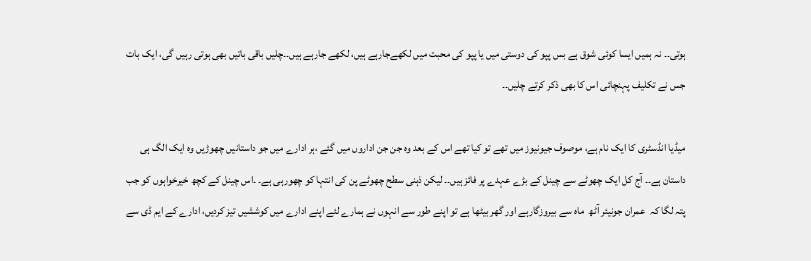ہوتی۔۔ نہ ہمیں ایسا کوئی شوق ہے بس پپو کی دوستی میں یا پپو کی محبت میں لکھےجارہے ہیں، لکھے جارہے ہیں۔۔چلیں باقی باتیں بھی ہوتی رہیں گی، ایک بات جس نے تکلیف پہنچائی اس کا بھی ذکر کرتے چلیں۔۔

میڈیا انڈسٹری کا ایک نام ہے، موصوف جیونیوز میں تھے تو کیا تھے اس کے بعد وہ جن جن اداروں میں گئے ،ہر ادارے میں جو داستانیں چھوڑیں وہ ایک الگ ہی داستان ہے۔۔ آج کل ایک چھوٹے سے چینل کے بڑے عہدے پر فائز ہیں۔۔ لیکن ذہنی سطح چھوٹے پن کی انتہا کو چھورہی ہے۔ ۔اس چینل کے کچھ خیرخواہوں کو جب پتہ لگا کہ  عمران جونیئر آٹھ  ماہ سے بیروزگارہے اور گھر بیٹھا ہے تو اپنے طور سے انہوں نے ہمارے لئے اپنے ادارے میں کوششیں تیز کردیں، ادارے کے ایم ڈی سے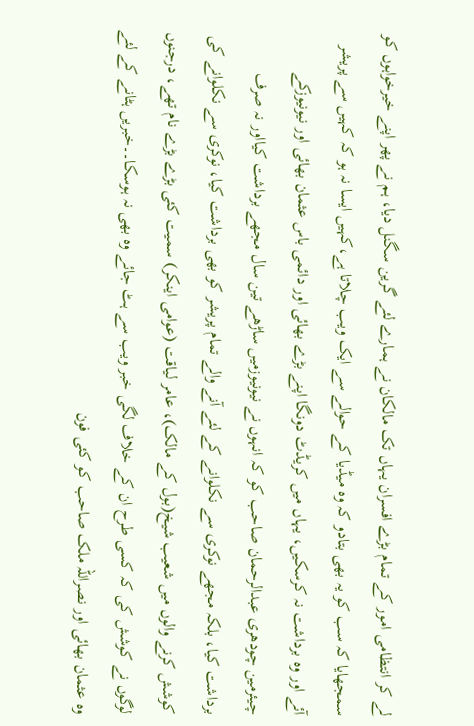لے کر انتظامی امور کے تمام بڑے افسران یہاں تک مالکان نے ہمارے لئے گرین سگنل دیا، ہم نے پھر اپنے خیرخواہوں کو سمجھایا کہ سب کو یہ بھی بتادو کہ وہ میڈیا کے حوالے سے ایک ویب چلاتا ہے،کہیں ایسا نہ ہو کہ کہیں سے پریشر آئے اور وہ برداشت نہ کرسکیں، یہاں میں کریڈٹ دونگا اپنے بڑے بھائی اور دائمی باس عثمان بھائی اور نیونیوزکے چیئرمین چودھری عبدالرحمان صاحب کو کہ انہوں نے نیونیوزمیں ساڑھے تین سال مجھے برداشت کیااور نہ صرف برداشت کیا، بلکہ مجھے نوکری سے نکلوانے کے لئے آنے والے تمام پریشر کو بھی برداشت کیا، نوکری سے نکلوانے کی کوشش کرنے والوں میں شعیب شیخ(بول کے مالک)، عامر لیاقت (عوامی اینکر) سمیت کئی بڑے بڑے نام تھے، درجنوں لوگوں نے کوشش کی کہ کسی طرح ان کے خلاف لگی خبر ویب سے ہٹ جائے وہ بھی نہ ہوسکا۔۔خبریں ہٹانے کے لئے وہ عثمان بھائی اور نصراللہ ملک صاحب کو کئی فون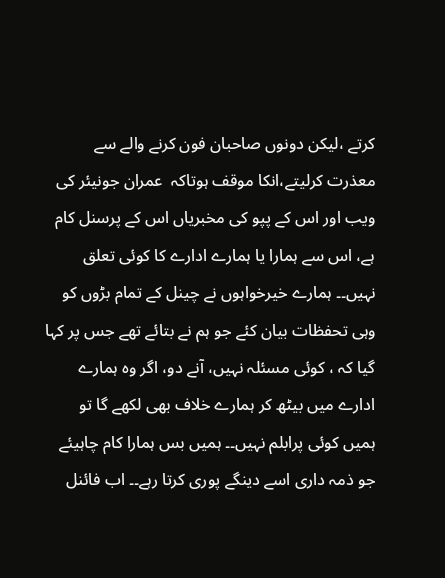کرتے ،لیکن دونوں صاحبان فون کرنے والے سے معذرت کرلیتے،انکا موقف ہوتاکہ  عمران جونیئر کی ویب اور اس کے پپو کی مخبریاں اس کے پرسنل کام ہے، اس سے ہمارا یا ہمارے ادارے کا کوئی تعلق نہیں۔۔ ہمارے خیرخواہوں نے چینل کے تمام بڑوں کو وہی تحفظات بیان کئے جو ہم نے بتائے تھے جس پر کہا گیا کہ ، کوئی مسئلہ نہیں، آنے دو، اگر وہ ہمارے ادارے میں بیٹھ کر ہمارے خلاف بھی لکھے گا تو ہمیں کوئی پرابلم نہیں۔۔ ہمیں بس ہمارا کام چاہیئے جو ذمہ داری اسے دینگے پوری کرتا رہے۔۔ اب فائنل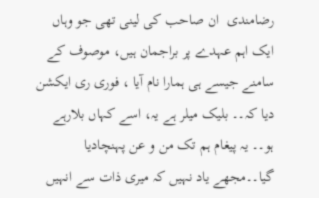رضامندی  ان صاحب کی لینی تھی جو وہاں ایک اہم عہدے پر براجمان ہیں، موصوف کے سامنے جیسے ہی ہمارا نام آیا ، فوری ری ایکشن دیا کہ۔۔ بلیک میلر ہے یہ، اسے کہاں بلارہے ہو۔۔ یہ پیغام ہم تک من و عن پہنچادیا گیا۔۔مجھے یاد نہیں کہ میری ذات سے انہیں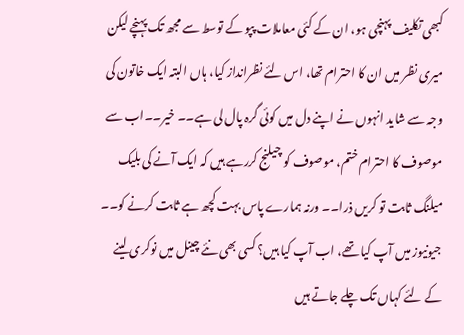کبھی تکلیف پہنچی ہو، ان کے کئی معاملات پپو کے توسط سے مجھ تک پہنچے لیکن میری نظر میں ان کا احترام تھا، اس لئے نظرانداز کیا، ہاں البتہ ایک خاتون کی وجہ سے شاید انہوں نے اپنے دل میں کوئی گرہ پال لی ہے۔۔ خیر۔۔اب سے موصوف کا احترام ختم، موصوف کو چیلنج کررہے ہیں کہ ایک آنے کی بلیک میلنگ ثابت تو کریں ذرا۔۔ ورنہ ہمارے پاس بہت کچھ ہے ثابت کرنے کو۔۔ جیونیوز میں آپ کیا تھے، اب آپ کیا ہیں؟ کسی بھی نئے چینل میں نوکری لینے کے لئے کہاں تک چلے جاتے ہیں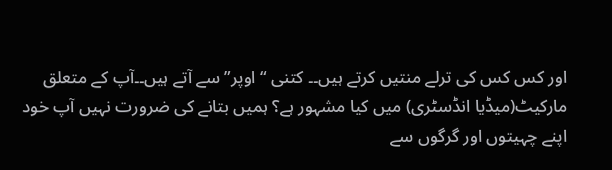اور کس کس کی ترلے منتیں کرتے ہیں۔۔ کتنی “اوپر” سے آتے ہیں۔۔آپ کے متعلق مارکیٹ(میڈیا انڈسٹری) میں کیا مشہور ہے؟ ہمیں بتانے کی ضرورت نہیں آپ خود اپنے چہیتوں اور گرگوں سے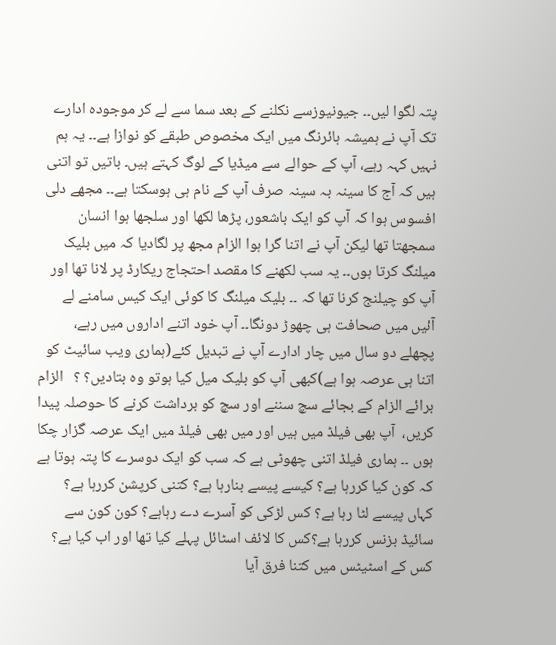پتہ لگوا لیں۔۔ جیونیوزسے نکلنے کے بعد سما سے لے کر موجودہ ادارے تک آپ نے ہمیشہ ہائرنگ میں ایک مخصوص طبقے کو نوازا ہے۔۔ یہ ہم نہیں کہہ رہے، آپ کے حوالے سے میڈیا کے لوگ کہتے ہیں۔ باتیں تو اتنی ہیں کہ آج کا سینہ بہ سینہ صرف آپ کے نام ہی ہوسکتا ہے۔۔ مجھے دلی افسوس ہوا کہ آپ کو ایک باشعور، پڑھا لکھا اور سلجھا ہوا انسان سمجھتا تھا لیکن آپ نے اتنا گرا ہوا الزام مجھ پر لگادیا کہ میں بلیک میلنگ کرتا ہوں۔۔ یہ سب لکھنے کا مقصد احتجاج ریکارڈ پر لانا تھا اور آپ کو چیلنج کرنا تھا کہ ۔۔ بلیک میلنگ کا کوئی ایک کیس سامنے لے آئیں میں صحافت ہی چھوڑ دونگا۔۔ آپ خود اتنے اداروں میں رہے، پچھلے دو سال میں چار ادارے آپ نے تبدیل کئے(ہماری ویب سائیٹ کو اتنا ہی عرصہ ہوا ہے)کبھی آپ کو بلیک میل کیا ہوتو وہ بتادیں؟ ؟   الزام برائے الزام کے بجائے سچ سننے اور سچ کو برداشت کرنے کا حوصلہ پیدا کریں،  آپ بھی فیلڈ میں ہیں اور میں بھی فیلڈ میں ایک عرصہ گزار چکا ہوں ۔۔ ہماری فیلڈ اتنی چھوٹی ہے کہ سب کو ایک دوسرے کا پتہ ہوتا ہے کہ کون کیا کررہا ہے؟ کیسے پیسے بنارہا ہے؟ کتنی کرپشن کررہا ہے؟  کہاں پیسے لٹا رہا ہے؟ کس لڑکی کو آسرے دے رہاہے؟ کون کون سے سائیڈ بزنس کررہا ہے؟کس کا لائف اسٹائل پہلے کیا تھا اور اب کیا ہے؟  کس کے اسٹیٹس میں کتنا فرق آیا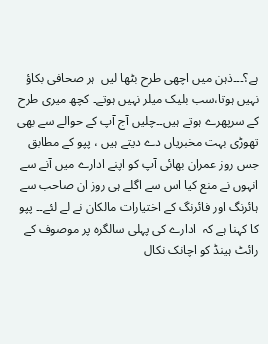ہے؟۔۔۔ذہن میں اچھی طرح بٹھا لیں  ہر صحافی بکاؤ نہیں ہوتا،سب بلیک میلر نہیں ہوتے۔ کچھ میری طرح کے سرپھرے ہوتے ہیں۔۔چلیں آج آپ کے حوالے سے بھی تھوڑی بہت مخبریاں دے دیتے ہیں ، پپو کے مطابق  جس روز عمران بھائی آپ کو اپنے ادارے میں آنے سے انہوں نے منع کیا اس سے اگلے ہی روز ان صاحب سے ہائرنگ اور فائرنگ کے اختیارات مالکان نے لے لئے۔۔ پپو کا کہنا ہے کہ  ادارے کی پہلی سالگرہ پر موصوف کے رائٹ ہینڈ کو اچانک نکال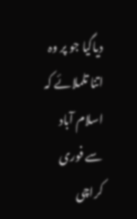دیاگیا جو پر وہ اتنا تلملائے کہ اسلام آباد سے فوری کراچی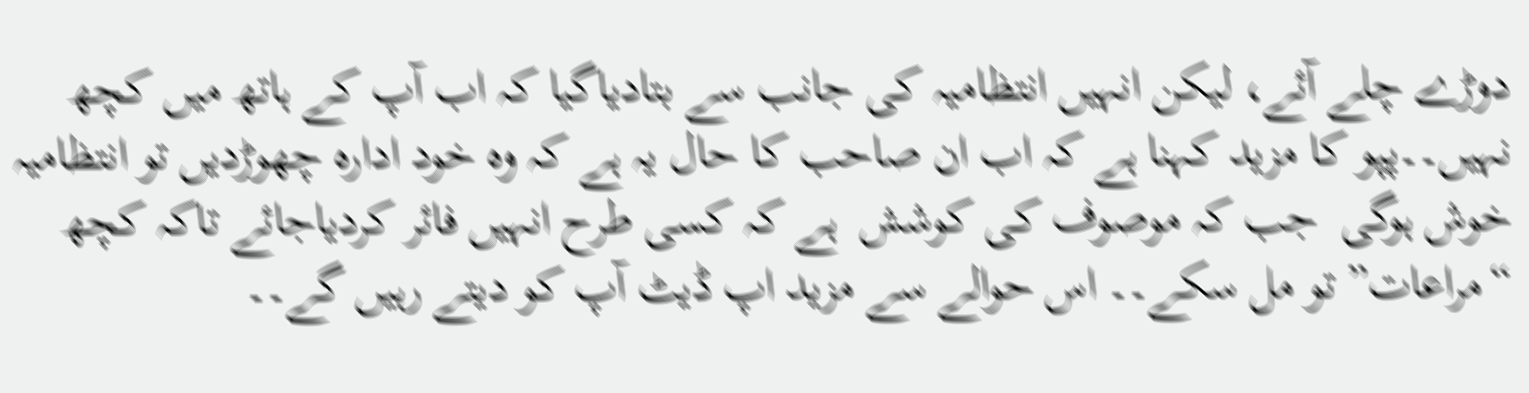دوڑے چلے آئے، لیکن انہیں انتظامیہ کی جانب سے بتادیاگیا کہ اب آپ کے ہاتھ میں کچھ نہیں۔۔پپو کا مزید کہنا ہے کہ اب ان صاحب کا حال یہ ہے کہ وہ خود ادارہ چھوڑدیں تو انتظامیہ خوش ہوگی  جب کہ موصوف کی کوشش  ہے کہ کسی طرح انہیں فائر کردیاجائے تاکہ کچھ “مراعات” تو مل سکے۔۔ اس حوالے سے مزید اپ ڈیٹ آپ کو دیتے رہیں گے۔۔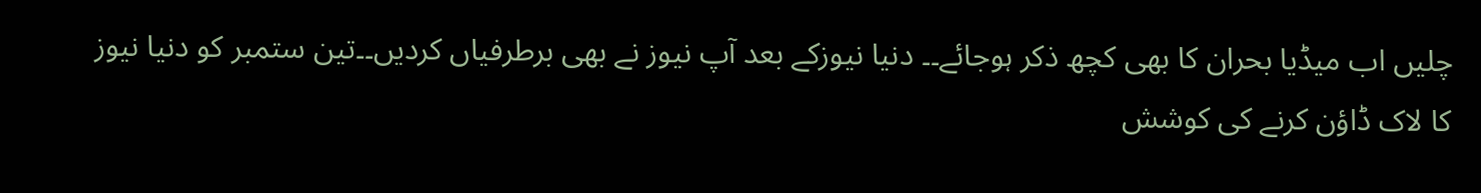چلیں اب میڈیا بحران کا بھی کچھ ذکر ہوجائے۔۔ دنیا نیوزکے بعد آپ نیوز نے بھی برطرفیاں کردیں۔۔تین ستمبر کو دنیا نیوز کا لاک ڈاؤن کرنے کی کوشش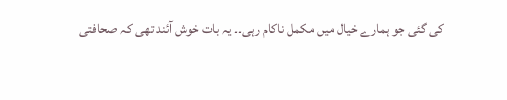کی گئی جو ہمارے خیال میں مکمل ناکام رہی۔۔ یہ بات خوش آئند تھی کہ صحافتی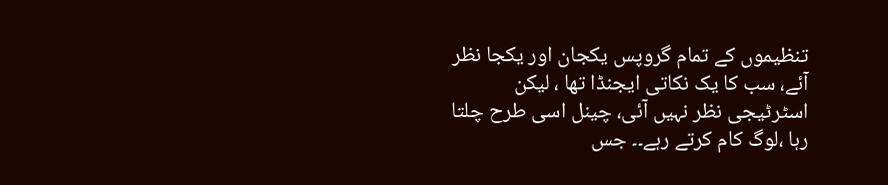تنظیموں کے تمام گروپس یکجان اور یکجا نظر آئے، سب کا یک نکاتی ایجنڈا تھا ، لیکن اسٹرٹیجی نظر نہیں آئی، چینل اسی طرح چلتا رہا ،لوگ کام کرتے رہے۔۔ جس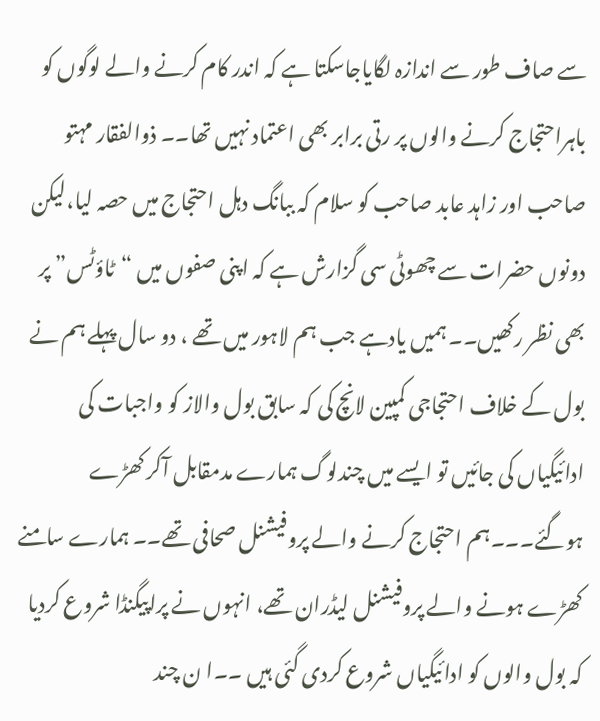سے صاف طور سے اندازہ لگایاجاسکتا ہے کہ اندر کام کرنے والے لوگوں کو باہراحتجاج کرنے والوں پر رتی برابر بھی اعتماد نہیں تھا۔۔ ذوالفقار مہتو صاحب اور زاہد عابد صاحب کو سلام کہ ببانگ دہل احتجاج میں حصہ لیا،لیکن دونوں حضرات سے چھوٹی سی گزارش ہے کہ اپنی صفوں میں “ٹاؤٹس” پر بھی نظر رکھیں۔۔ ہمیں یادہے جب ہم لاہور میں تھے ، دو سال پہلے ہم نے بول کے خلاف احتجاجی کمپین لانچ کی کہ سابق بول والاز کو واجبات کی ادائیگیاں کی جائیں تو ایسے میں چندلوگ ہمارے مدمقابل آکر کھڑے ہوگئے۔۔۔ہم احتجاج کرنے والے پروفیشنل صحافی تھے۔۔ ہمارے سامنے کھڑے ہونے والے پروفیشنل لیڈران تھے، انہوں نے پراپیگنڈا شروع کردیا کہ بول والوں کو ادائیگیاں شروع کردی گئی ہیں ۔۔ا ن چند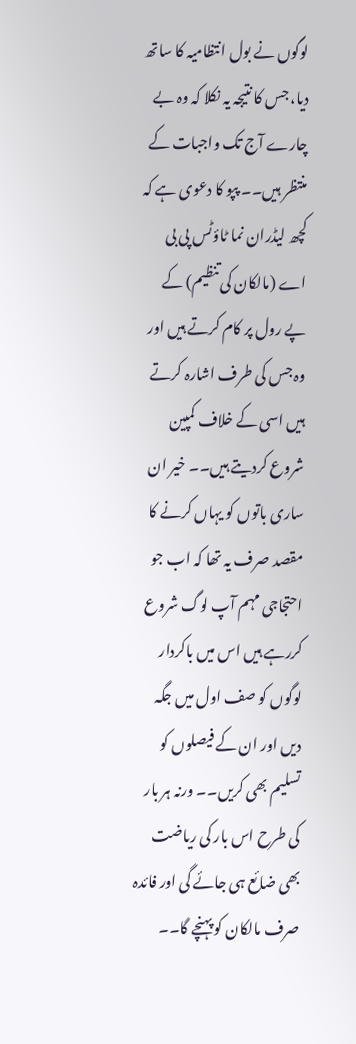لوگوں نے بول انتظامیہ کا ساتھ دیا، جس کا نتیجہ یہ نکلا کہ وہ بے چارے آج تک واجبات کے منتظر ہیں۔۔ پپو کا دعوی ہے کہ کچھ لیڈران نما ٹاؤٹس پی بی اے (مالکان کی تنظیم) کے پے رول پر کام کرتے ہیں اور وہ جس کی طرف اشارہ کرتے ہیں اسی کے خلاف کمپین شروع کردیتے ہیں۔۔ خیر ان ساری باتوں کو یہاں کرنے کا مقصد صرف یہ تھا کہ اب جو احتجاجی مہم آپ لوگ شروع کررہے ہیں اس میں باکردار لوگوں کو صف اول میں جگہ دیں اور ان کے فیصلوں کو تسلیم بھی کریں۔۔ ورنہ ہر بار کی طرح اس بار کی ریاضت بھی ضائع ہی جائے گی اور فائدہ صرف مالکان کو پہنچے گا۔۔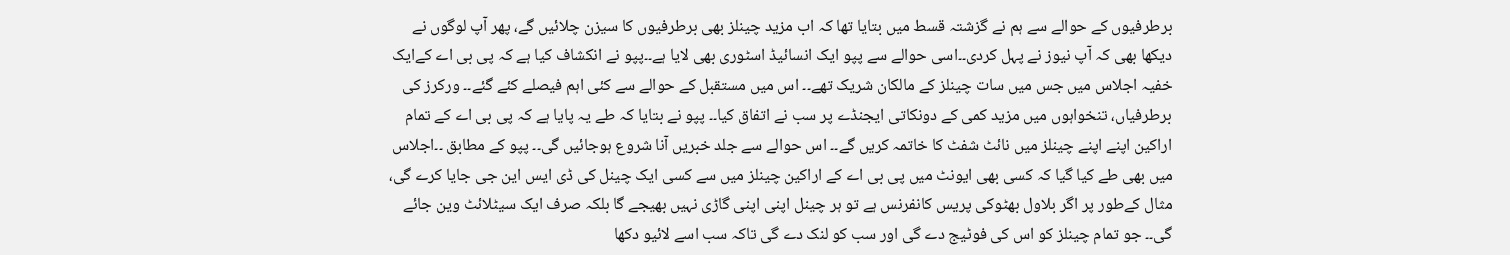برطرفیوں کے حوالے سے ہم نے گزشتہ قسط میں بتایا تھا کہ اب مزید چینلز بھی برطرفیوں کا سیزن چلائیں گے، پھر آپ لوگوں نے دیکھا بھی کہ آپ نیوز نے پہل کردی۔۔اسی حوالے سے پپو ایک انسائیڈ اسٹوری بھی لایا ہے۔۔پپو نے انکشاف کیا ہے کہ پی بی اے کےایک خفیہ اجلاس میں جس میں سات چینلز کے مالکان شریک تھے۔۔ اس میں مستقبل کے حوالے سے کئی اہم فیصلے کئے گئے۔۔ ورکرز کی برطرفیاں، تنخواہوں میں مزید کمی کے دونکاتی ایجنڈے پر سب نے اتفاق کیا۔۔ پپو نے بتایا کہ طے یہ پایا ہے کہ پی بی اے کے تمام  اراکین اپنے اپنے چینلز میں نائٹ شفٹ کا خاتمہ کریں گے۔۔ اس حوالے سے جلد خبریں آنا شروع ہوجائیں گی۔۔ پپو کے مطابق ۔۔اجلاس میں بھی طے کیا گیا کہ کسی بھی ایونٹ میں پی بی اے کے اراکین چینلز میں سے کسی ایک چینل کی ڈی ایس این جی جایا کرے گی، مثال کےطور پر اگر بلاول بھٹوکی پریس کانفرنس ہے تو ہر چینل اپنی اپنی گاڑی نہیں بھیجے گا بلکہ صرف ایک سیٹلائٹ وین جائے گی۔۔ جو تمام چینلز کو اس کی فوٹیج دے گی اور سب کو لنک دے گی تاکہ سب اسے لائیو دکھا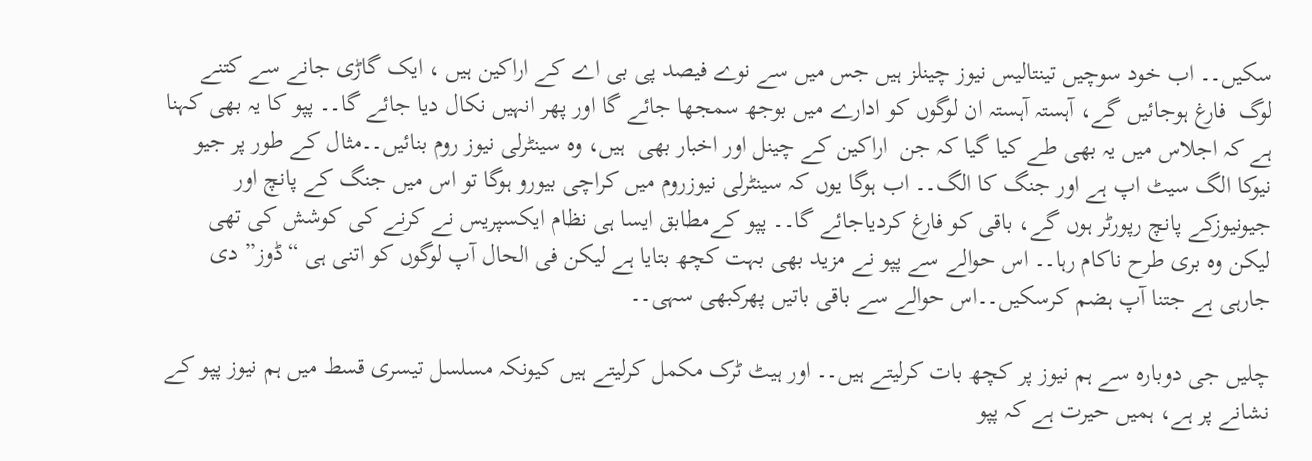سکیں۔۔ اب خود سوچیں تینتالیس نیوز چینلز ہیں جس میں سے نوے فیصد پی بی اے کے اراکین ہیں ، ایک گاڑی جانے سے کتنے لوگ  فارغ ہوجائیں گے، آہستہ آہستہ ان لوگوں کو ادارے میں بوجھ سمجھا جائے گا اور پھر انہیں نکال دیا جائے گا۔۔ پپو کا یہ بھی کہنا ہے کہ اجلاس میں یہ بھی طے کیا گیا کہ جن  اراکین کے چینل اور اخبار بھی  ہیں، وہ سینٹرلی نیوز روم بنائیں۔۔مثال کے طور پر جیو نیوکا الگ سیٹ اپ ہے اور جنگ کا الگ۔۔ اب ہوگا یوں کہ سینٹرلی نیوزروم میں کراچی بیورو ہوگا تو اس میں جنگ کے پانچ اور جیونیوزکے پانچ رپورٹر ہوں گے، باقی کو فارغ کردیاجائے گا۔۔ پپو کےمطابق ایسا ہی نظام ایکسپریس نے کرنے کی کوشش کی تھی لیکن وہ بری طرح ناکام رہا۔۔ اس حوالے سے پپو نے مزید بھی بہت کچھ بتایا ہے لیکن فی الحال آپ لوگوں کو اتنی ہی “ڈوز” دی جارہی ہے جتنا آپ ہضم کرسکیں۔۔اس حوالے سے باقی باتیں پھرکبھی سہی۔۔

چلیں جی دوبارہ سے ہم نیوز پر کچھ بات کرلیتے ہیں۔۔ اور ہیٹ ٹرک مکمل کرلیتے ہیں کیونکہ مسلسل تیسری قسط میں ہم نیوز پپو کے نشانے پر ہے، ہمیں حیرت ہے کہ پپو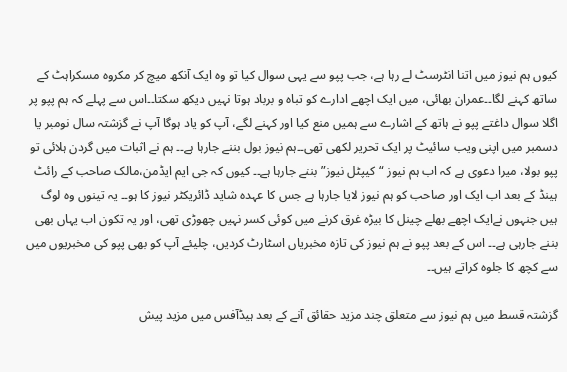کیوں ہم نیوز میں اتنا انٹرسٹ لے رہا ہے، جب پپو سے یہی سوال کیا تو وہ ایک آنکھ میچ کر مکروہ مسکراہٹ کے  ساتھ کہنے لگا۔۔عمران بھائی، میں ایک اچھے ادارے کو تباہ و برباد ہوتا نہیں دیکھ سکتا۔۔اس سے پہلے کہ ہم پپو پر اگلا سوال داغتے پپو نے ہاتھ کے اشارے سے ہمیں منع کیا اور کہنے لگے، آپ کو یاد ہوگا آپ نے گزشتہ سال نومبر یا دسمبر میں اپنی ویب سائیٹ پر ایک تحریر لکھی تھی۔۔ہم نیوز بول بننے جارہا ہے۔۔ ہم نے اثبات میں گردن ہلائی تو پپو بولا، میرا دعوی ہے کہ اب ہم نیوز “کیپٹل نیوز” بننے جارہا ہے۔۔ کیوں کہ جی ایم ایڈمن،مالک صاحب کے رائٹ ہینڈ کے بعد اب ایک اور صاحب کو ہم نیوز لایا جارہا ہے جس کا عہدہ شاید ڈائریکٹر نیوز کا ہو۔۔ یہ تینوں وہ لوگ ہیں جنہوں نےایک اچھے بھلے چینل کا بیڑہ غرق کرنے میں کوئی کسر نہیں چھوڑی تھی، اور یہ تکون اب یہاں بھی بننے جارہی ہے۔۔ اس کے بعد پپو نے ہم نیوز کی تازہ مخبریاں اسٹارٹ کردیں، چلیئے آپ کو بھی پپو کی مخبریوں میں سے کچھ کا جلوہ کراتے ہیں۔۔

گزشتہ قسط میں ہم نیوز سے متعلق چند مزید حقائق آنے کے بعد ہیڈآفس میں مزید پیش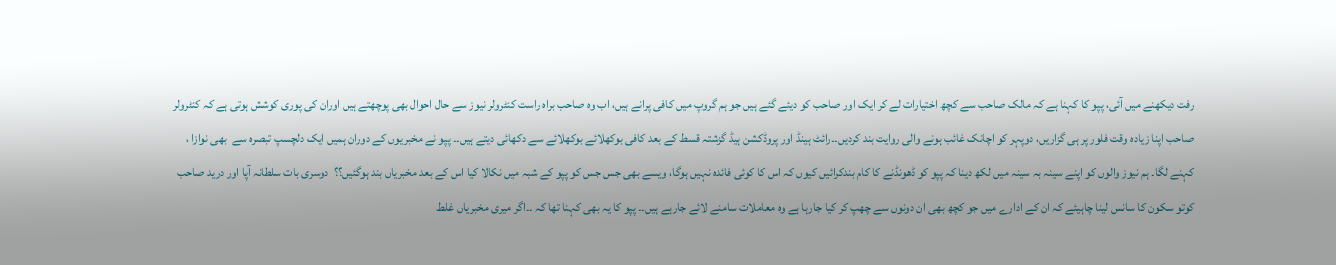رفت دیکھنے میں آئی، پپو کا کہنا ہے کہ مالک صاحب سے کچھ اختیارات لے کر ایک اور صاحب کو دیئے گئے ہیں جو ہم گروپ میں کافی پرانے ہیں، اب وہ صاحب براہ راست کنٹرولر نیوز سے حال احوال بھی پوچھتے ہیں اوران کی پوری کوشش ہوتی ہے کہ کنٹرولر صاحب اپنا زیادہ وقت فلور پر ہی گزاریں، دوپہر کو اچانک غائب ہونے والی روایت بند کردیں۔۔رائٹ ہینڈ اور پروڈکشن ہیڈ گزشتہ قسط کے بعد کافی بوکھلائے بوکھلائے سے دکھائی دیتے ہیں۔۔ پپو نے مخبریوں کے دوران ہمیں ایک دلچسپ تبصرہ سے  بھی نوازا ، کہنے لگا۔ ہم نیوز والوں کو اپنے سینہ بہ سینہ میں لکھ دینا کہ پپو کو ڈھونڈنے کا کام بندکرائیں کیوں کہ اس کا کوئی فائدہ نہیں ہوگا، ویسے بھی جس جس کو پپو کے شبہ میں نکالا کیا اس کے بعد مخبریاں بند ہوگئیں؟؟  دوسری بات سلطانہ آپا اور درید صاحب کوتو سکون کا سانس لینا چاہیئے کہ ان کے ادارے میں جو کچھ بھی ان دونوں سے چھپ کر کیا جارہا ہے وہ معاملات سامنے لائے جارہے ہیں۔۔ پپو کا یہ بھی کہنا تھا کہ ۔۔اگر میری مخبریاں غلط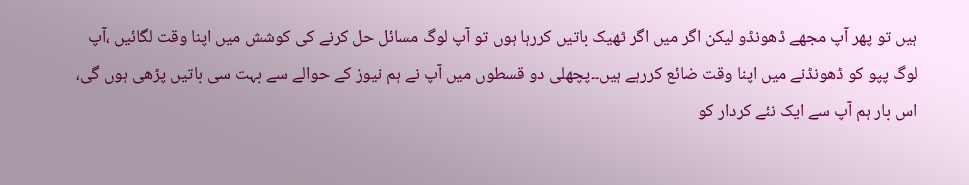ہیں تو پھر آپ مجھے ڈھونڈو لیکن اگر میں اگر ٹھیک باتیں کررہا ہوں تو آپ لوگ مسائل حل کرنے کی کوشش میں اپنا وقت لگائیں ،آپ لوگ پپو کو ڈھونڈنے میں اپنا وقت ضائع کررہے ہیں۔۔پچھلی دو قسطوں میں آپ نے ہم نیوز کے حوالے سے بہت سی باتیں پڑھی ہوں گی، اس بار ہم آپ سے ایک نئے کردار کو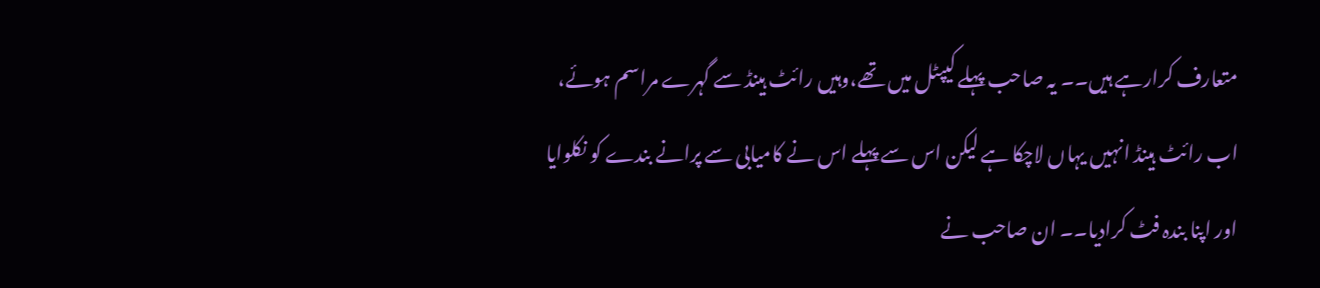متعارف کرارہے ہیں۔۔ یہ صاحب پہلے کیپٹل میں تھے،وہیں رائٹ ہینڈ سے گہرے مراسم ہوئے، اب رائٹ ہینڈ انہیں یہاں لاچکا ہے لیکن اس سے پہلے اس نے کامیابی سے پرانے بندے کو نکلوایا اور اپنا بندہ فٹ کرادیا۔۔ ان صاحب نے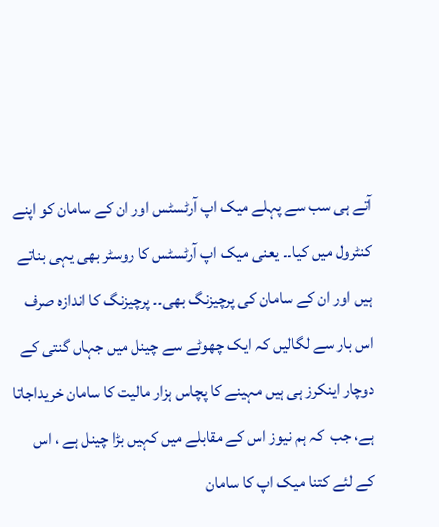آتے ہی سب سے پہلے میک اپ آرٹسٹس اور ان کے سامان کو اپنے کنٹرول میں کیا۔۔ یعنی میک اپ آرٹسٹس کا روسٹر بھی یہی بناتے ہیں اور ان کے سامان کی پرچیزنگ بھی۔۔ پرچیزنگ کا اندازہ صرف اس بار سے لگالیں کہ ایک چھوٹے سے چینل میں جہاں گنتی کے دوچار اینکرز ہی ہیں مہینے کا پچاس ہزار مالیت کا سامان خریداجاتا ہے، جب  کہ ہم نیوز اس کے مقابلے میں کہیں بڑا چینل ہے ، اس کے لئے کتنا میک اپ کا سامان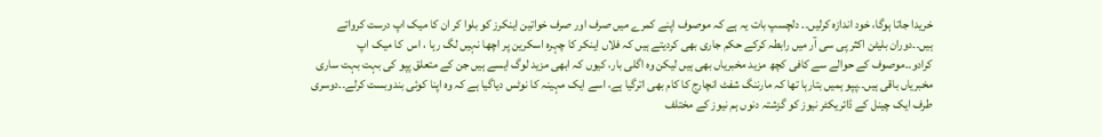خریدا جاتا ہوگا، خود اندازہ کرلیں۔۔ دلچسپ بات یہ ہے کہ موصوف اپنے کمرے میں صرف اور صرف خواتین اینکرز کو بلوا کر ان کا میک اپ درست کرواتے ہیں۔۔دوران بلیٹن اکثر پی سی آر میں رابطہ کرکے حکم جاری بھی کردیتے ہیں کہ فلاں اینکر کا چہرہ اسکرین پر اچھا نہیں لگ رہا ، اس  کا میک اپ کرادو۔۔موصوف کے حوالے سے کافی کچھ مزید مخبریاں بھی ہیں لیکن وہ اگلی بار، کیوں کہ ابھی مزید لوگ ایسے ہیں جن کے متعلق پپو کی بہت بہت ساری مخبریاں باقی ہیں۔۔پپو ہمیں بتارہا تھا کہ مارننگ شفٹ انچارج کا کام بھی اترگیا ہے، اسے ایک مہینہ کا نوٹس دیاگیا ہے کہ وہ اپنا کوئی بندوبست کرلے۔۔دوسری طرف ایک چینل کے ڈائریکٹر نیوز کو گزشتہ دنوں ہم نیوز کے مختلف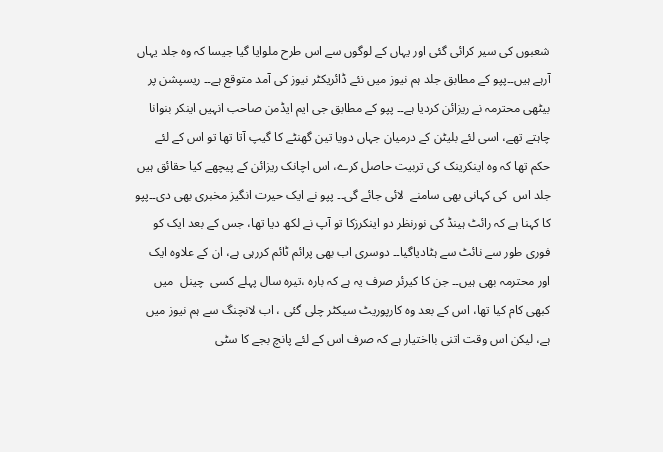شعبوں کی سیر کرائی گئی اور یہاں کے لوگوں سے اس طرح ملوایا گیا جیسا کہ وہ جلد یہاں آرہے ہیں۔۔پپو کے مطابق جلد ہم نیوز میں نئے ڈائریکٹر نیوز کی آمد متوقع ہے۔۔ ریسپشن پر بیٹھی محترمہ نے ریزائن کردیا ہے۔۔ پپو کے مطابق جی ایم ایڈمن صاحب انہیں اینکر بنوانا چاہتے تھے، اسی لئے بلیٹن کے درمیان جہاں دویا تین گھنٹے کا گیپ آتا تھا تو اس کے لئے حکم تھا کہ وہ اینکرینک کی تربیت حاصل کرے، اس اچانک ریزائن کے پیچھے کیا حقائق ہیں جلد اس  کی کہانی بھی سامنے  لائی جائے گی۔۔ پپو نے ایک حیرت انگیز مخبری بھی دی۔۔پپو کا کہنا ہے کہ رائٹ ہینڈ کی نورنظر دو اینکرزکا تو آپ نے لکھ دیا تھا، جس کے بعد ایک کو فوری طور سے نائٹ سے ہٹادیاگیا۔۔ دوسری اب بھی پرائم ٹائم کررہی ہے، ان کے علاوہ ایک اور محترمہ بھی ہیں۔۔ جن کا کیرئر صرف یہ ہے کہ بارہ ،تیرہ سال پہلے کسی  چینل  میں کبھی کام کیا تھا، اس کے بعد وہ کارپوریٹ سیکٹر چلی گئی ، اب لانچنگ سے ہم نیوز میں ہے، لیکن اس وقت اتنی بااختیار ہے کہ صرف اس کے لئے پانچ بجے کا سٹی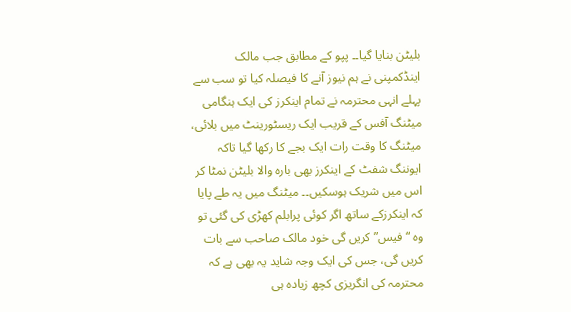بلیٹن بنایا گیا۔۔ پپو کے مطابق جب مالک اینڈکمپنی نے ہم نیوز آنے کا فیصلہ کیا تو سب سے پہلے انہی محترمہ نے تمام اینکرز کی ایک ہنگامی میٹنگ آفس کے قریب ایک ریسٹورینٹ میں بلائی، میٹنگ کا وقت رات ایک بجے کا رکھا گیا تاکہ ایوننگ شفٹ کے اینکرز بھی بارہ والا بلیٹن نمٹا کر اس میں شریک ہوسکیں۔۔ میٹنگ میں یہ طے پایا کہ اینکرزکے ساتھ اگر کوئی پرابلم کھڑی کی گئی تو وہ “فیس” کریں گی خود مالک صاحب سے بات کریں گی، جس کی ایک وجہ شاید یہ بھی ہے کہ محترمہ کی انگریزی کچھ زیادہ ہی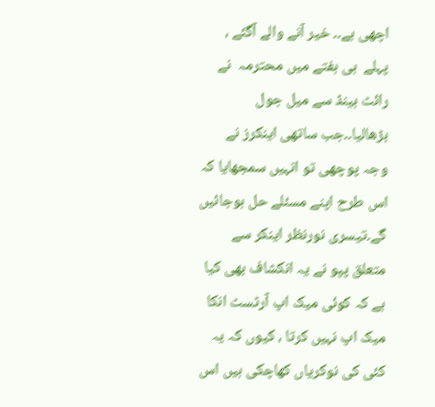اچھی ہے۔۔ خیر آنے والے آگئے ، پہلے  ہی ہفتے میں محترمہ  نے رائٹ ہینڈ سے میل جول بڑھالیا۔۔جب ساتھی اینکرز نے وجہ پوچھی تو انہیں سمجھایا کہ اس طرح اپنے مسئلے حل ہوجائیں گے۔تیسری نورنظر اینکر سے متعلق پپو نے یہ انکشاف بھی کیا ہے کہ کوئی میک اپ آرٹسٹ انکا میک اپ نہیں کرتا ، کیوں کہ یہ کئی کی نوکریاں کھاچکی ہیں اس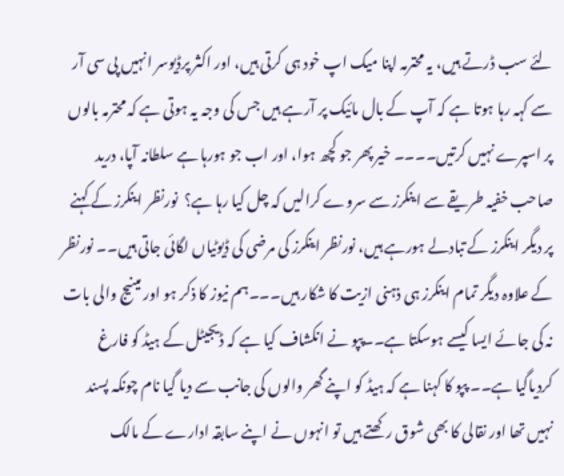لئے سب ڈرتے ہیں، یہ محترمہ اپنا میک اپ خود ہی کرتی ہیں، اور اکثر پرڈیوسر انہیں پی سی آر سے کہہ رہا ہوتا ہے کہ آپ کے بال مائیک پر آرہے ہیں جس کی وجہ یہ ہوتی ہے کہ محترمہ بالوں پر اسپرے نہیں کرتیں۔۔۔۔ خیر پھر جو کچھ ہوا، اور اب جو ہورہا ہے سلطانہ آپا، درید صاحب خفیہ طریقے سے اینکرز سے سروے کرالیں کہ چل کیا رہا ہے؟  نورنظر اینکرز کے کہنے پر دیگر اینکرز کے تبادلے ہورہے ہیں، نورنظر اینکرز کی مرضی کی ڈیوٹیاں لگائی جاتی ہیں۔۔ نورنظر کے علاوہ دیگر تمام اینکرز ہی ذہنی ازیت کا شکار ہیں۔۔۔ہم نیوز کا ذکر ہو اور مینیج والی بات نہ کی جائے ایسا کیسے ہوسکتا ہے۔۔پپو نے انکشاف کیا ہے کہ ڈیجیٹل کے ہیڈ کو فارغ کردیاگیا ہے۔۔ پپو کا کہنا ہے کہ ہیڈ کو اپنے گھر والوں کی جانب سے دیا گیا نام چونکہ پسند نہیں تھا اور نقالی کا بھی شوق رکھتے ہیں تو انہوں نے اپنے سابقہ ادارے کے مالک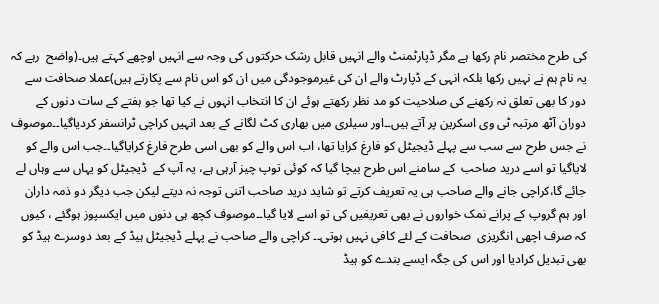کی طرح مختصر نام رکھا ہے مگر ڈپارٹمنٹ والے انہیں قابل رشک حرکتوں کی وجہ سے انہیں اوچھے کہتے ہیں۔(واضح  رہے کہ یہ نام ہم نے نہیں رکھا بلکہ انہی کے ڈپارٹ والے ان کی غیرموجودگی میں ان کو اس نام سے پکارتے ہیں)عملا صحافت سے دور کا بھی تعلق نہ رکھنے کی صلاحیت کو مد نظر رکھتے ہوئے ان کا انتخاب انہوں نے کیا تھا جو ہفتے کے سات دنوں کے دوران آٹھ مرتبہ ٹی وی اسکرین پر آتے ہیں۔۔اور سیلری میں بھاری کٹ لگانے کے بعد انہیں کراچی ٹرانسفر کردیاگیا۔۔موصوف نے جس طرح سے سب سے پہلے ڈیجیٹل کو فارغ کرایا تھا، اب اس والے کو بھی اسی طرح فارغ کرایاگیا۔۔جب اس والے کو لایاگیا تو اسے درید صاحب  کے سامنے اس طرح بیچا گیا کہ کوئی توپ چیز آرہی ہے، یہ آپ کے  ڈیجیٹل کو یہاں سے وہاں لے جائے گا،کراچی جانے والے صاحب ہی یہ تعریف کرتے تو شاید درید صاحب اتنی توجہ نہ دیتے لیکن جب دیگر دو ذمہ داران اور ہم گروپ کے پرانے نمک خواروں نے بھی تعریفیں کی تو اسے لایا گیا۔۔موصوف کچھ ہی دنوں میں ایکسپوز ہوگئے ، کیوں کہ صرف اچھی انگریزی  صحافت کے لئے کافی نہیں ہوتی۔۔ کراچی والے صاحب نے پہلے ڈیجیٹل ہیڈ کے بعد دوسرے ہیڈ کو بھی تبدیل کرادیا اور اس کی جگہ ایسے بندے کو ہیڈ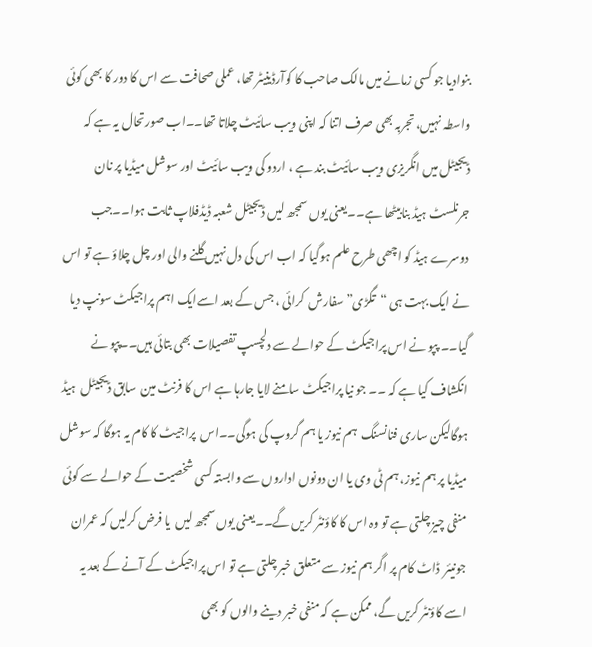بنوادیا جو کسی زمانے میں مالک صاحب کا کوآرڈینیٹر تھا، عملی صحافت سے اس کا دور کا بھی کوئی واسطہ نہیں، تجربہ بھی صرف اتنا کہ اپنی ویب سائیٹ چلاتا تھا۔۔اب صورتحال یہ ہے کہ ڈیجیٹل میں انگریزی ویب سائیٹ بند ہے ، اردو کی ویب سائیٹ اور سوشل میڈیا پر نان جرنلسٹ ہیڈ بنابیٹھا ہے۔۔یعنی یوں سمجھ لیں ڈیجیٹل شعبہ ڈیڈفلاپ ثابت ہوا۔۔جب دوسرے ہیڈ کو اچھی طرح علم ہوگیا کہ اب اس کی دل نہیں گلنے والی اور چل چلاؤ ہے تو اس نے ایک بہت ہی “تگڑی” سفارش  کرائی ، جس کے بعد اسےایک اہم پراجیکٹ سونپ دیا گیا۔۔ پپو نے اس پراجیکٹ کے حوالے سے دلچسپ تفصیلات بھی بتائی ہیں۔۔پپو نے انکشاف کیا ہے کہ ۔۔ جو نیا پراجیکٹ سامنے لایا جارہا ہے اس کا فرنٹ مین  سابق ڈیجیٹل  ہیڈ ہوگالیکن ساری فنانسنگ  ہم نیوز یا ہم گروپ کی ہوگی۔۔اس  پراجیٹ کا کام یہ ہوگا کہ سوشل میڈیا پر ہم نیوز، ہم ٹی وی یا ان دونوں اداروں سے وابستہ کسی شخصیت کے حوالے سے کوئی منفی چیز چلتی ہے تو وہ اس کا کاؤنٹر کریں گے۔۔یعنی یوں سمجھ لیں  یا فرض کرلیں کہ عمران جونیئر  ڈاٹ کام پر اگر ہم نیوز سے متعلق خبر چلتی ہے تو اس پراجیکٹ کے آنے کے بعد یہ اسے کاؤنٹر کریں گے، ممکن ہے کہ منفی خبر دینے والوں کو بھی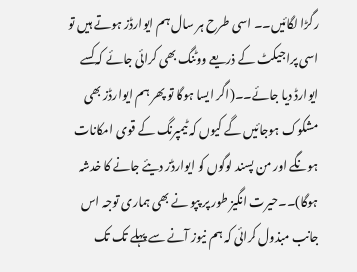رگڑا لگائیں۔۔ اسی طرح ہر سال ہم ایوارڈز ہوتے ہیں تو اسی پراجیکٹ کے ذریعے ووٹنگ بھی کرائی جائے کہ کسے ایوارڈ دیا جائے۔۔(اگر ایسا ہوگا تو پھر ہم ایوارڈز بھی مشکوک ہوجائیں گے کیوں کہ ٹیمپرنگ کے قوی امکانات ہونگے اور من پسند لوگوں کو ایوارڈز دیئے جانے کا خدشہ ہوگا)۔۔حیرت انگیز طور پر پپو نے بھی ہماری توجہ اس جانب مبذول کرائی کہ ہم نیوز آنے سے پہلے تک تک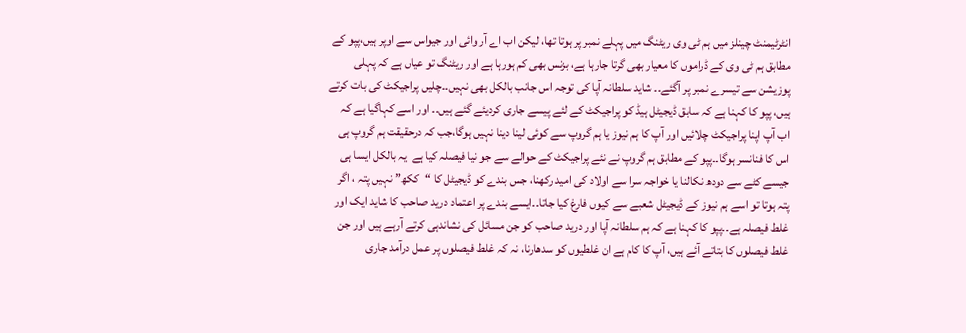انٹرٹیمنٹ چینلز میں ہم ٹی وی ریٹنگ میں پہلے نمبر پر ہوتا تھا، لیکن اب اے آر وائی اور جیواس سے اوپر ہیں،پپو کے مطابق ہم ٹی وی کے ڈراموں کا معیار بھی گرتا جارہا ہے، بزنس بھی کم ہورہا ہے اور ریٹنگ تو عیاں ہے کہ پہلی پوزیشن سے تیسرے نمبر پر آگئے۔۔ شاید سلطانہ آپا کی توجہ اس جانب بالکل بھی نہیں۔۔چلیں پراجیکٹ کی بات کرتے ہیں، پپو کا کہنا ہے کہ سابق ڈیجیٹل ہیڈ کو پراجیکٹ کے لئے پیسے جاری کردیئے گئے ہیں۔۔ اور اسے کہاگیا ہے کہ اب آپ اپنا پراجیکٹ چلائیں اور آپ کا ہم نیوز یا ہم گروپ سے کوئی لینا دینا نہیں ہوگا،جب کہ درحقیقت ہم گروپ ہی اس کا فنانسر ہوگا۔۔پپو کے مطابق ہم گروپ نے نئے پراجیکٹ کے حوالے سے جو نیا فیصلہ کیا ہے  یہ بالکل ایسا ہی جیسے کٹے سے دودھ نکالنا یا خواجہ سرا سے اولاد کی امید رکھنا، جس بندے کو ڈیجیٹل کا “ککھ” نہیں پتہ ، اگر پتہ ہوتا تو اسے ہم نیوز کے ڈیجیٹل شعبے سے کیوں فارغ کیا جاتا۔۔ایسے بندے پر اعتماد درید صاحب کا شاید ایک اور غلط فیصلہ ہے۔۔پپو کا کہنا ہے کہ ہم سلطانہ آپا اور درید صاحب کو جن مسائل کی نشاندہی کرتے آرہے ہیں اور جن غلط فیصلوں کا بتاتے آئے ہیں، آپ کا کام ہے ان غلطیوں کو سدھارنا، نہ کہ غلط فیصلوں پر عمل درآمد جاری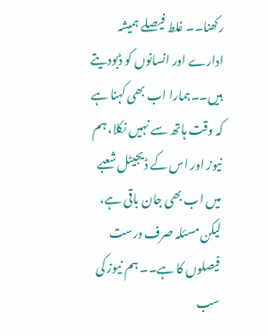رکھنا۔۔ غلط فیصلے ہمیشہ ادارے اور انسانوں کو ڈبودیتے ہیں۔۔ہمارا اب بھی کہنا ہے کہ وقت ہاتھ سے نہیں نکلا، ہم نیوز اور اس کے ڈیجیٹل شعبے میں اب بھی جان باقی ہے، لیکن مسئلہ صرف درست فیصلوں کا ہے۔۔ ہم نیوز کی سب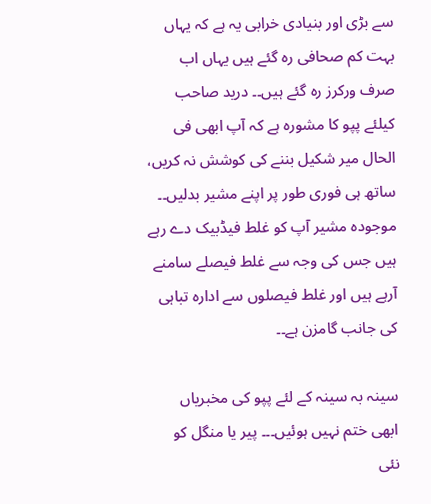سے بڑی اور بنیادی خرابی یہ ہے کہ یہاں بہت کم صحافی رہ گئے ہیں یہاں اب صرف ورکرز رہ گئے ہیں۔۔ درید صاحب کیلئے پپو کا مشورہ ہے کہ آپ ابھی فی الحال میر شکیل بننے کی کوشش نہ کریں،   ساتھ ہی فوری طور پر اپنے مشیر بدلیں۔۔ موجودہ مشیر آپ کو غلط فیڈبیک دے رہے ہیں جس کی وجہ سے غلط فیصلے سامنے آرہے ہیں اور غلط فیصلوں سے ادارہ تباہی کی جانب گامزن ہے۔۔

سینہ بہ سینہ کے لئے پپو کی مخبریاں ابھی ختم نہیں ہوئیں۔۔۔ پیر یا منگل کو نئی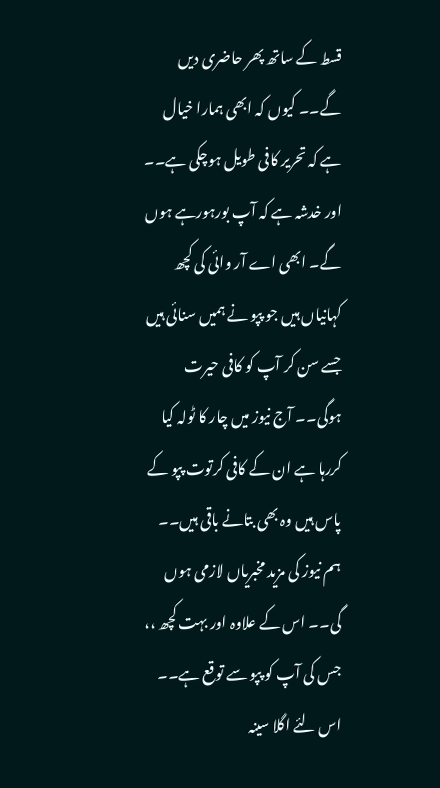قسط کے ساتھ پھر حاضری دیں گے۔۔ کیوں کہ ابھی ہمارا خیال ہے کہ تحریر کافی طویل ہوچکی ہے۔۔ اور خدشہ ہے کہ آپ بورہورہے ہوں گے۔ ابھی اے آر وائی کی کچھ کہانیاں ہیں جو پپو نے ہمیں سنائی ہیں جسے سن کر آپ کو کافی حیرت ہوگی۔۔ آج نیوز میں چار کا ٹولہ کیا کررہا ہے ان کے کافی کرتوت پپو کے پاس ہیں وہ بھی بتانے باقی ہیں۔۔ ہم نیوز کی مزید مخبریاں لازمی ہوں گی۔۔ اس کے علاوہ اور بہت کچھ ،، جس کی آپ کو پپو سے توقع ہے۔۔ اس لئے اگلا سینہ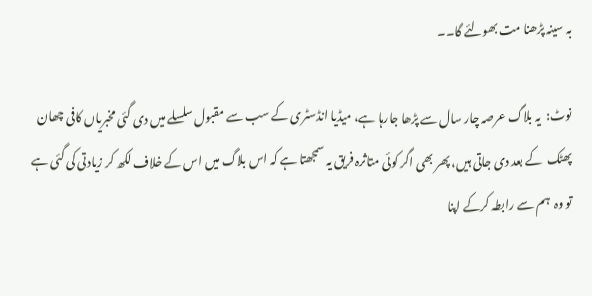بہ سینہ پڑھنا مت بھولئے گا۔۔

نوٹ:  یہ بلاگ عرصہ چار سال سے پڑھا جارہا ہے، میڈیا انڈسٹری کے سب سے مقبول سلسلے میں دی گئی مخبریاں کافی چھان پھٹک  کے بعد دی جاتی ہیں، پھر بھی اگر کوئی متاثرہ فریق یہ سمجھتا ہے کہ اس بلاگ میں اس کے خلاف لکھ کر زیادتی کی گئی ہے تو وہ  ہم سے رابطہ کرکے اپنا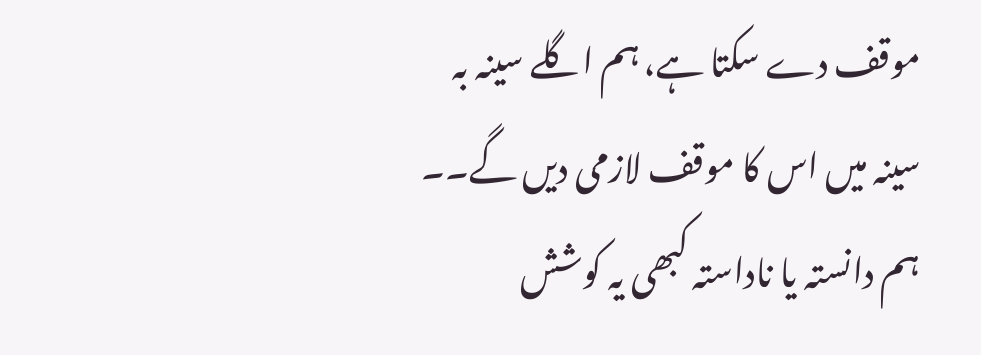موقف دے سکتا ہے، ہم اگلے سینہ بہ سینہ میں اس کا موقف لازمی دیں گے۔۔ ہم دانستہ یا ناداستہ کبھی یہ کوشش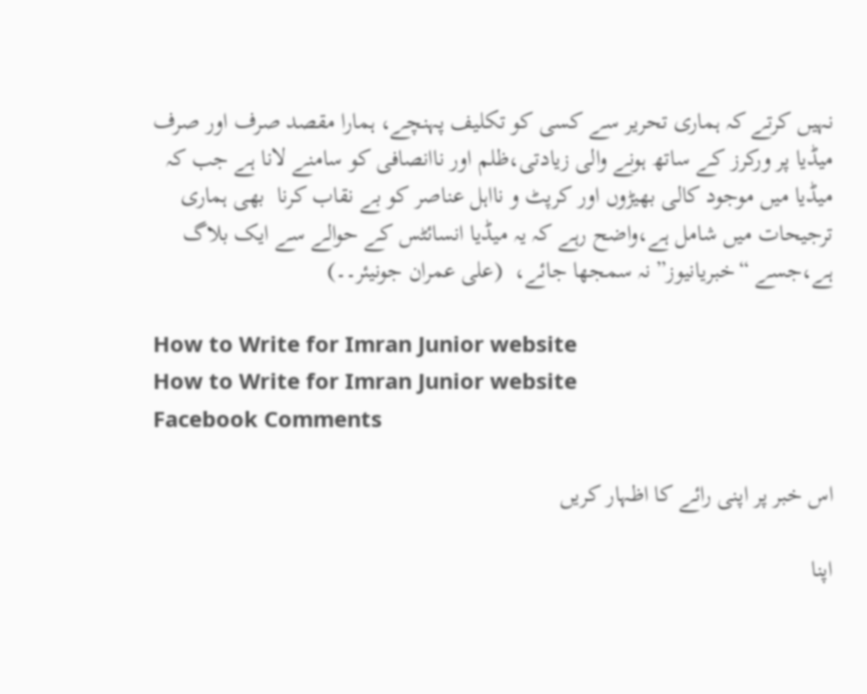نہیں کرتے کہ ہماری تحریر سے کسی کو تکلیف پہنچے، ہمارا مقصد صرف اور صرف  میڈیا پر ورکرز کے ساتھ ہونے والی زیادتی،ظلم اور ناانصافی کو سامنے لانا ہے جب کہ میڈیا میں موجود کالی بھیڑوں اور کرپٹ و نااہل عناصر کو بے نقاب کرنا  بھی ہماری ترجیحات میں شامل ہے،واضح رہے کہ یہ میڈیا انسائٹس کے حوالے سے ایک بلاگ ہے،جسے “خبریانیوز” نہ سمجھا جائے،  (علی عمران جونیئر۔۔)

How to Write for Imran Junior website
How to Write for Imran Junior website
Facebook Comments

اس خبر پر اپنی رائے کا اظہار کریں

اپنا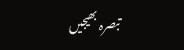تبصرہ بھیجیں